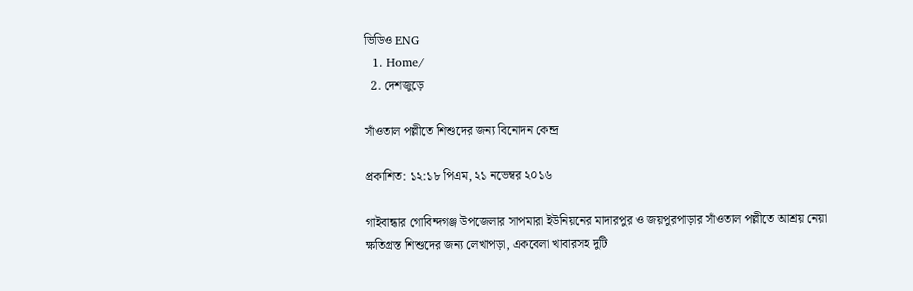ভিডিও ENG
  1. Home/
  2. দেশজুড়ে

সাঁওতাল পল্লীতে শিশুদের জন্য বিনোদন কেন্দ্র

প্রকাশিত: ১২:১৮ পিএম, ২১ নভেম্বর ২০১৬

গাইবান্ধার গোবিন্দগঞ্জ উপজেলার সাপমারা ইউনিয়নের মাদারপুর ও জয়পুরপাড়ার সাঁওতাল পল্লীতে আশ্রয় নেয়া ক্ষতিগ্রস্ত শিশুদের জন্য লেখাপড়া, একবেলা খাবারসহ দুটি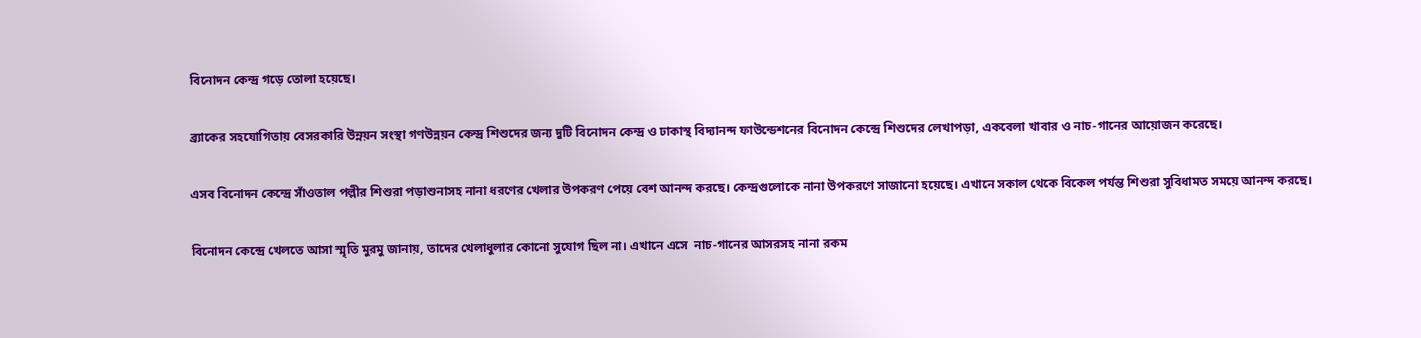বিনোদন কেন্দ্র গড়ে তোলা হয়েছে।

ব্র্যাকের সহযোগিতায় বেসরকারি উন্নয়ন সংস্থা গণউন্নয়ন কেন্দ্র শিশুদের জন্য দুটি বিনোদন কেন্দ্র ও ঢাকাস্থ বিদ্যানন্দ ফাউন্ডেশনের বিনোদন কেন্দ্রে শিশুদের লেখাপড়া, একবেলা খাবার ও নাচ-গানের আয়োজন করেছে।

এসব বিনোদন কেন্দ্রে সাঁওতাল পল্লীর শিশুরা পড়াশুনাসহ নানা ধরণের খেলার উপকরণ পেয়ে বেশ আনন্দ করছে। কেন্দ্রগুলোকে নানা উপকরণে সাজানো হয়েছে। এখানে সকাল থেকে বিকেল পর্যন্ত শিশুরা সুবিধামত সময়ে আনন্দ করছে।

বিনোদন কেন্দ্রে খেলতে আসা স্মৃতি মুরমু জানায়, তাদের খেলাধুলার কোনো সুযোগ ছিল না। এখানে এসে  নাচ-গানের আসরসহ নানা রকম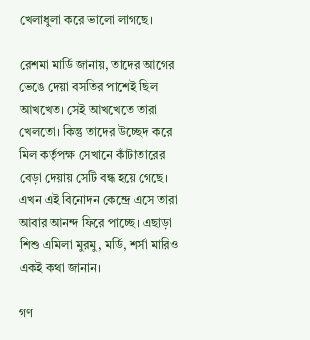খেলাধুলা করে ভালো লাগছে।

রেশমা মার্ডি জানায়, তাদের আগের ভেঙে দেয়া বসতির পাশেই ছিল আখখেত। সেই আখখেতে তারা খেলতো। কিন্তু তাদের উচ্ছেদ করে মিল কর্তৃপক্ষ সেখানে কাঁটাতারের বেড়া দেয়ায় সেটি বন্ধ হয়ে গেছে। এখন এই বিনোদন কেন্দ্রে এসে তারা আবার আনন্দ ফিরে পাচ্ছে। এছাড়া শিশু এমিলা মুরমু, মর্ডি, শর্সা মারিও একই কথা জানান।

গণ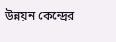উন্নয়ন কেন্দ্রের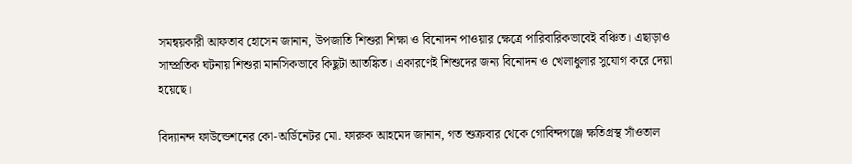সমন্বয়কারী আফতাব হোসেন জানান, উপজাতি শিশুরা শিক্ষা ও বিনোদন পাওয়ার ক্ষেত্রে পারিবারিকভাবেই বঞ্চিত। এছাড়াও সাম্প্রতিক ঘটনায় শিশুরা মানসিকভাবে কিছুটা আতঙ্কিত। একারণেই শিশুদের জন্য বিনোদন ও খেলাধুলার সুযোগ করে দেয়া হয়েছে।

বিদ্যানন্দ ফাউন্ডেশনের কো-অর্ডিনেটর মো. ফারুক আহমেদ জানান, গত শুক্রবার থেকে গোবিন্দগঞ্জে ক্ষতিগ্রস্থ সাঁওতাল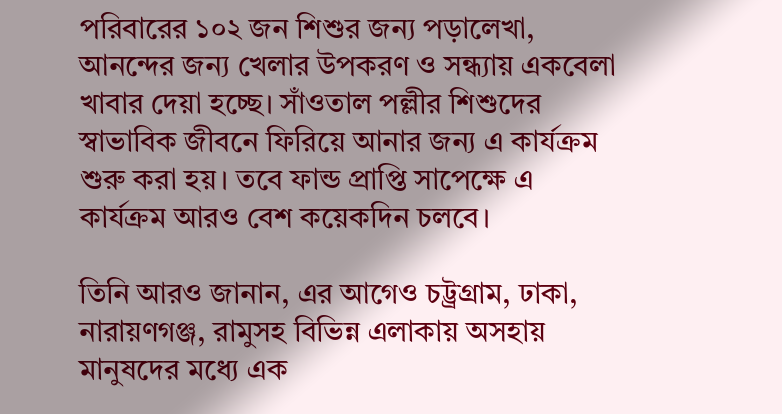পরিবারের ১০২ জন শিশুর জন্য পড়ালেখা, আনন্দের জন্য খেলার উপকরণ ও সন্ধ্যায় একবেলা খাবার দেয়া হচ্ছে। সাঁওতাল পল্লীর শিশুদের স্বাভাবিক জীবনে ফিরিয়ে আনার জন্য এ কার্যক্রম শুরু করা হয়। তবে ফান্ড প্রাপ্তি সাপেক্ষে এ কার্যক্রম আরও বেশ কয়েকদিন চলবে।

তিনি আরও জানান, এর আগেও চট্ট্রগ্রাম, ঢাকা, নারায়ণগঞ্জ, রামুসহ বিভিন্ন এলাকায় অসহায় মানুষদের মধ্যে এক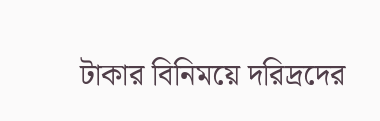টাকার বিনিময়ে দরিদ্রদের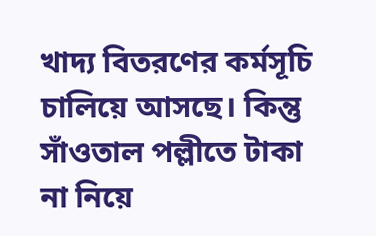খাদ্য বিতরণের কর্মসূচি চালিয়ে আসছে। কিন্তু সাঁওতাল পল্লীতে টাকা না নিয়ে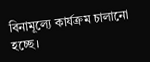বিনামূল্যে কার্যক্রম চালানো হচ্ছে।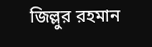জিল্লুর রহমান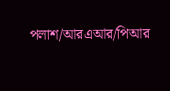পলাশ/আরএআর/পিআর